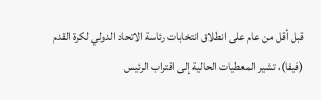قبل أقل من عام على انطلاق انتخابات رئاسة الاتحاد الدولي لكرة القدم (فيفا)، تشير المعطيات الحالية إلى اقتراب الرئيس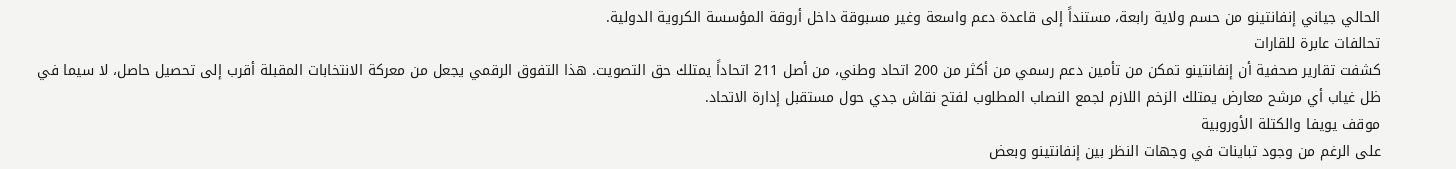الحالي جياني إنفانتينو من حسم ولاية رابعة، مستنداً إلى قاعدة دعم واسعة وغير مسبوقة داخل أروقة المؤسسة الكروية الدولية.
تحالفات عابرة للقارات
كشفت تقارير صحفية أن إنفانتينو تمكن من تأمين دعم رسمي من أكثر من 200 اتحاد وطني، من أصل 211 اتحاداً يمتلك حق التصويت. هذا التفوق الرقمي يجعل من معركة الانتخابات المقبلة أقرب إلى تحصيل حاصل، لا سيما في ظل غياب أي مرشح معارض يمتلك الزخم اللازم لجمع النصاب المطلوب لفتح نقاش جدي حول مستقبل إدارة الاتحاد.
موقف يويفا والكتلة الأوروبية
على الرغم من وجود تباينات في وجهات النظر بين إنفانتينو وبعض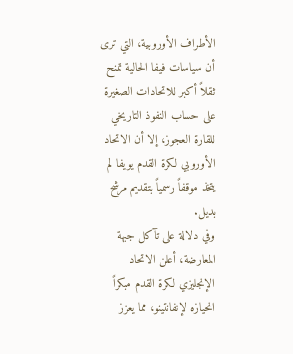الأطراف الأوروبية، التي ترى أن سياسات فيفا الحالية تمنح ثقلاً أكبر للاتحادات الصغيرة على حساب النفوذ التاريخي للقارة العجوز، إلا أن الاتحاد الأوروبي لكرة القدم يويفا لم يتخذ موقفاً رسمياً بتقديم مرشح بديل.
وفي دلالة على تآكل جبهة المعارضة، أعلن الاتحاد الإنجليزي لكرة القدم مبكراً انحيازه لإنفانتينو، مما يعزز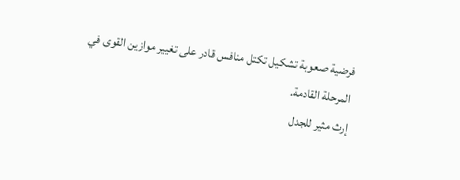فرضية صعوبة تشكيل تكتل منافس قادر على تغيير موازين القوى في المرحلة القادمة.
إرث مثير للجدل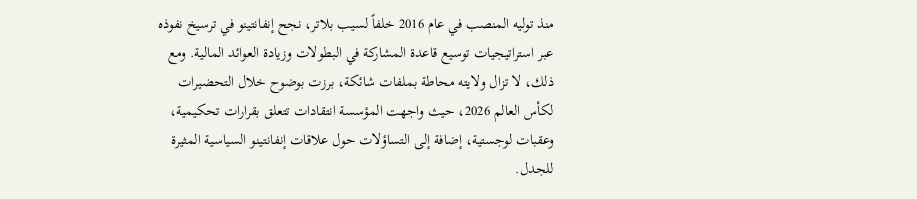منذ توليه المنصب في عام 2016 خلفاً لسيب بلاتر، نجح إنفانتينو في ترسيخ نفوذه عبر استراتيجيات توسيع قاعدة المشاركة في البطولات وزيادة العوائد المالية. ومع ذلك، لا تزال ولايته محاطة بملفات شائكة، برزت بوضوح خلال التحضيرات لكأس العالم 2026، حيث واجهت المؤسسة انتقادات تتعلق بقرارات تحكيمية، وعقبات لوجستية، إضافة إلى التساؤلات حول علاقات إنفانتينو السياسية المثيرة للجدل.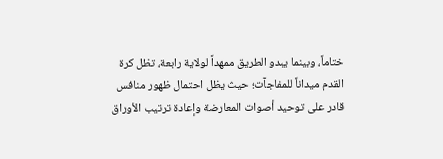ختاماً، وبينما يبدو الطريق ممهداً لولاية رابعة، تظل كرة القدم ميداناً للمفاجآت؛ حيث يظل احتمال ظهور منافس قادر على توحيد أصوات المعارضة وإعادة ترتيب الأوراق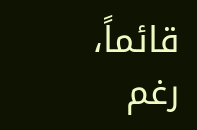قائماً، رغم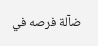ضآلة فرصه في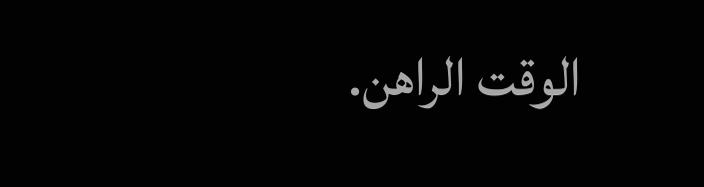الوقت الراهن.